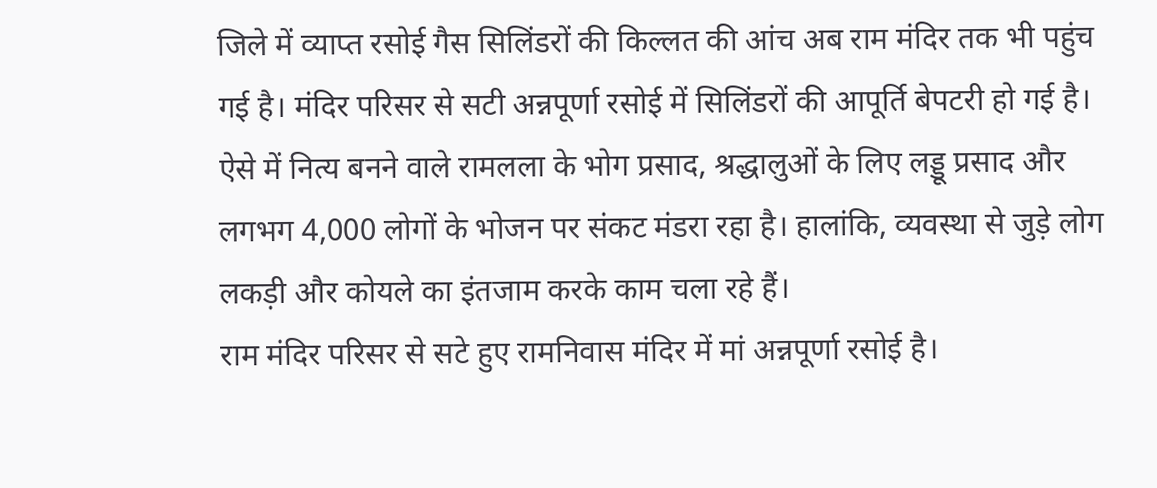जिले में व्याप्त रसोई गैस सिलिंडरों की किल्लत की आंच अब राम मंदिर तक भी पहुंच गई है। मंदिर परिसर से सटी अन्नपूर्णा रसोई में सिलिंडरों की आपूर्ति बेपटरी हो गई है। ऐसे में नित्य बनने वाले रामलला के भोग प्रसाद, श्रद्धालुओं के लिए लड्डू प्रसाद और लगभग 4,000 लोगों के भोजन पर संकट मंडरा रहा है। हालांकि, व्यवस्था से जुड़े लोग लकड़ी और कोयले का इंतजाम करके काम चला रहे हैं।
राम मंदिर परिसर से सटे हुए रामनिवास मंदिर में मां अन्नपूर्णा रसोई है।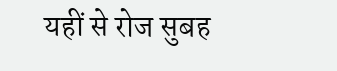यहीं से रोज सुबह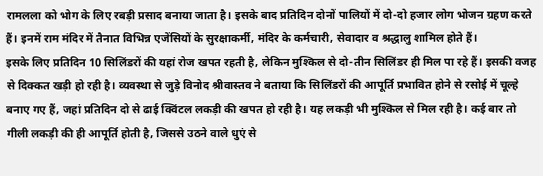रामलला को भोग के लिए रबड़ी प्रसाद बनाया जाता है। इसके बाद प्रतिदिन दोनों पालियों में दो-दो हजार लोग भोजन ग्रहण करते हैं। इनमें राम मंदिर में तैनात विभिन्न एजेंसियों के सुरक्षाकर्मी, मंदिर के कर्मचारी, सेवादार व श्रद्धालु शामिल होते हैं।
इसके लिए प्रतिदिन 10 सिलिंडरों की यहां रोज खपत रहती है, लेकिन मुश्किल से दो-तीन सिलिंडर ही मिल पा रहे हैं। इसकी वजह से दिक्कत खड़ी हो रही है। व्यवस्था से जुड़े विनोद श्रीवास्तव ने बताया कि सिलिंडरों की आपूर्ति प्रभावित होने से रसोई में चूल्हे बनाए गए हैं, जहां प्रतिदिन दो से ढाई क्विंटल लकड़ी की खपत हो रही है। यह लकड़ी भी मुश्किल से मिल रही है। कई बार तो गीली लकड़ी की ही आपूर्ति होती है, जिससे उठने वाले धुएं से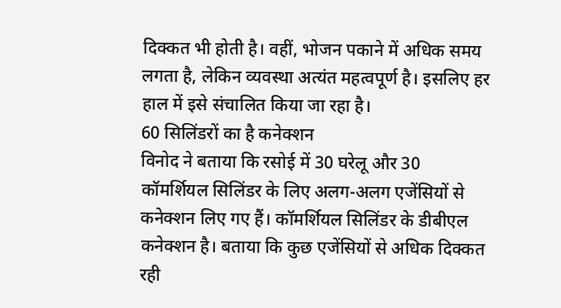दिक्कत भी होती है। वहीं, भोजन पकाने में अधिक समय लगता है, लेकिन व्यवस्था अत्यंत महत्वपूर्ण है। इसलिए हर हाल में इसे संचालित किया जा रहा है।
60 सिलिंडरों का है कनेक्शन
विनोद ने बताया कि रसोई में 30 घरेलू और 30 कॉमर्शियल सिलिंडर के लिए अलग-अलग एजेंसियों से कनेक्शन लिए गए हैं। कॉमर्शियल सिलिंडर के डीबीएल कनेक्शन है। बताया कि कुछ एजेंसियों से अधिक दिक्कत रही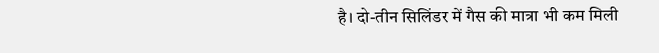है। दो-तीन सिलिंडर में गैस की मात्रा भी कम मिली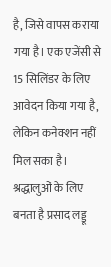है, जिसे वापस कराया गया है। एक एजेंसी से 15 सिलिंडर के लिए आवेदन किया गया है, लेकिन कनेक्शन नहीं मिल सका है।
श्रद्धालुओं के लिए बनता है प्रसाद लड्डू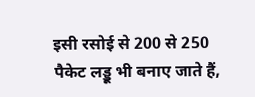इसी रसोई से 200 से 250 पैकेट लड्डू भी बनाए जाते हैं,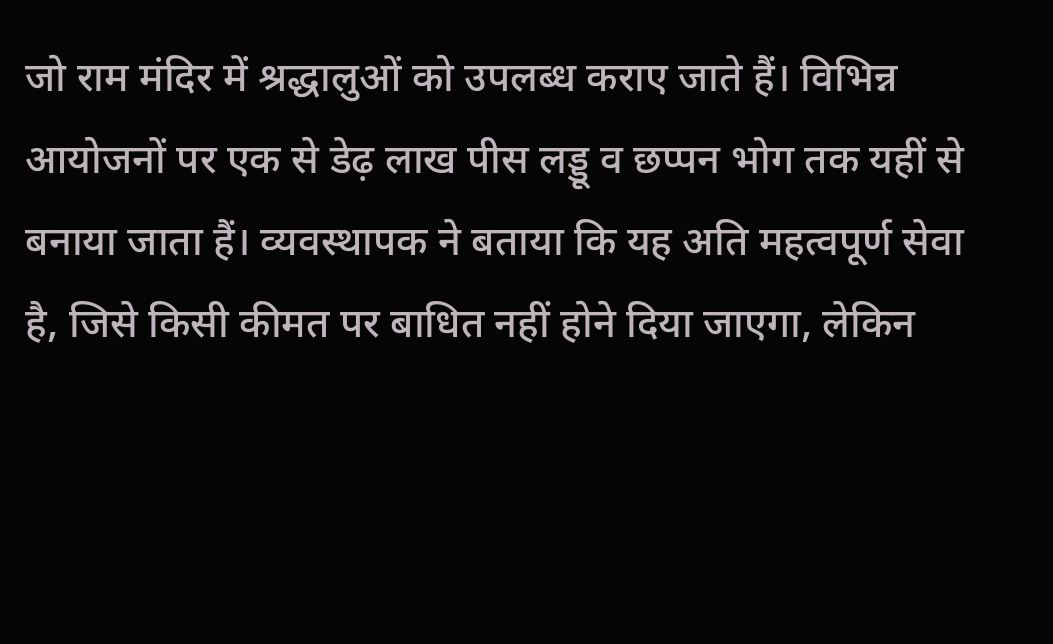जो राम मंदिर में श्रद्धालुओं को उपलब्ध कराए जाते हैं। विभिन्न आयोजनों पर एक से डेढ़ लाख पीस लड्डू व छप्पन भोग तक यहीं से बनाया जाता हैं। व्यवस्थापक ने बताया कि यह अति महत्वपूर्ण सेवा है, जिसे किसी कीमत पर बाधित नहीं होने दिया जाएगा, लेकिन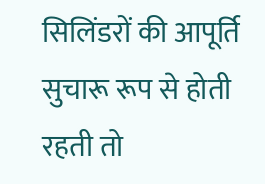सिलिंडरों की आपूर्ति सुचारू रूप से होती रहती तो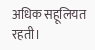अधिक सहूलियत रहती।